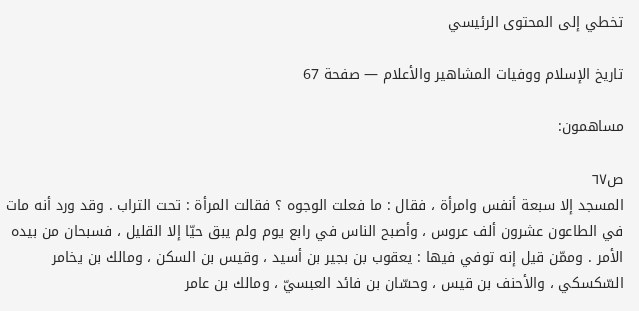تخطي إلى المحتوى الرئيسي

تاريخ الإسلام ووفيات المشاهير والأعلام — صفحة 67

مساهمون:

ص٦٧
المسجد إلا سبعة أنفس وامرأة ، فقال : ما فعلت الوجوه ؟ فقالت المرأة : تحت التراب . وقد ورد أنه مات في الطاعون عشرون ألف عروس ، وأصبح الناس في رابع يوم ولم يبق حيّا إلا القليل ، فسبحان من بيده الأمر . وممّن قيل إنه توفي فيها : يعقوب بن بجير بن أسيد ، وقيس بن السكن ، ومالك بن يخامر السّكسكي ، والأحنف بن قيس ، وحسّان بن فائد العبسيّ ، ومالك بن عامر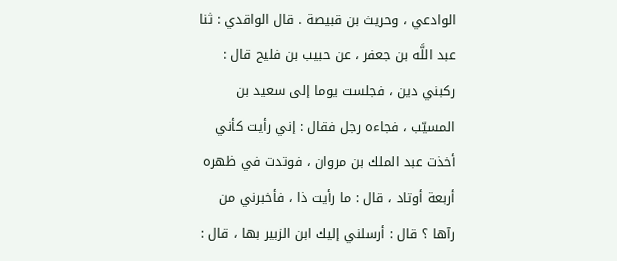الوادعي ، وحريث بن قبيصة . قال الواقدي : ثنا عبد اللَّه بن جعفر ، عن حبيب بن فليح قال : ركبني دين ، فجلست يوما إلى سعيد بن المسيّب ، فجاءه رجل فقال : إني رأيت كأني أخذت عبد الملك بن مروان ، فوتدت في ظهره أربعة أوتاد ، قال : ما رأيت ذا ، فأخبرني من رآها ؟ قال : أرسلني إليك ابن الزبير بها ، قال :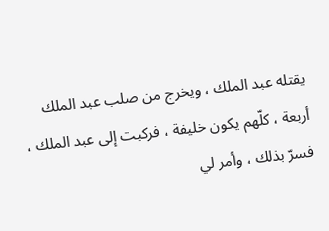يقتله عبد الملك ، ويخرج من صلب عبد الملك أربعة ، كلّهم يكون خليفة ، فركبت إلى عبد الملك ، فسرّ بذلك ، وأمر لي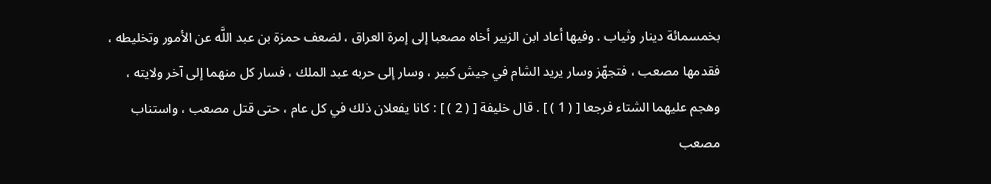بخمسمائة دينار وثياب . وفيها أعاد ابن الزبير أخاه مصعبا إلى إمرة العراق ، لضعف حمزة بن عبد اللَّه عن الأمور وتخليطه ، فقدمها مصعب ، فتجهّز وسار يريد الشام في جيش كبير ، وسار إلى حربه عبد الملك ، فسار كل منهما إلى آخر ولايته ، وهجم عليهما الشتاء فرجعا [ ( 1 ) ] . قال خليفة [ ( 2 ) ] : كانا يفعلان ذلك في كل عام ، حتى قتل مصعب ، واستناب مصعب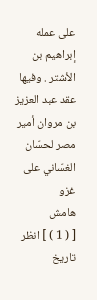على عمله إبراهيم بن الأشتر . وفيها عقد عبد العزيز بن مروان أمير مصر لحسّان الغسّاني على غزو
هامش
[ ( 1 ) ] انظر تاريخ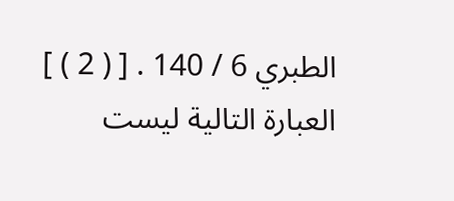الطبري 6 / 140 . [ ( 2 ) ] العبارة التالية ليست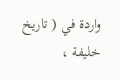واردة في ( تاريخ خليفة ،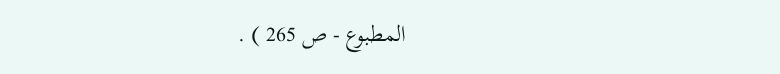المطبوع - ص 265 ) .